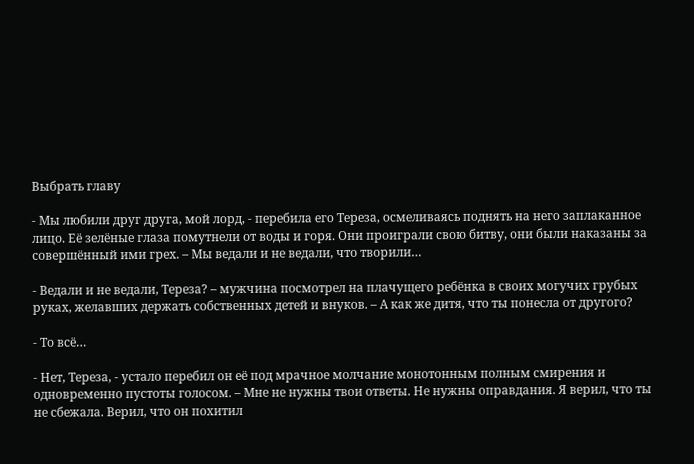Выбрать главу

- Мы любили друг друга, мой лорд, - перебила его Тереза, осмеливаясь поднять на него заплаканное лицо. Её зелёные глаза помутнели от воды и горя. Они проиграли свою битву, они были наказаны за совершённый ими грех. – Мы ведали и не ведали, что творили…

- Ведали и не ведали, Тереза? – мужчина посмотрел на плачущего ребёнка в своих могучих грубых руках, желавших держать собственных детей и внуков. – А как же дитя, что ты понесла от другого?

- То всё…

- Нет, Тереза, - устало перебил он её под мрачное молчание монотонным полным смирения и одновременно пустоты голосом. – Мне не нужны твои ответы. Не нужны оправдания. Я верил, что ты не сбежала. Верил, что он похитил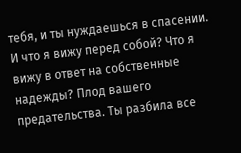тебя, и ты нуждаешься в спасении. И что я вижу перед собой? Что я вижу в ответ на собственные надежды? Плод вашего предательства. Ты разбила все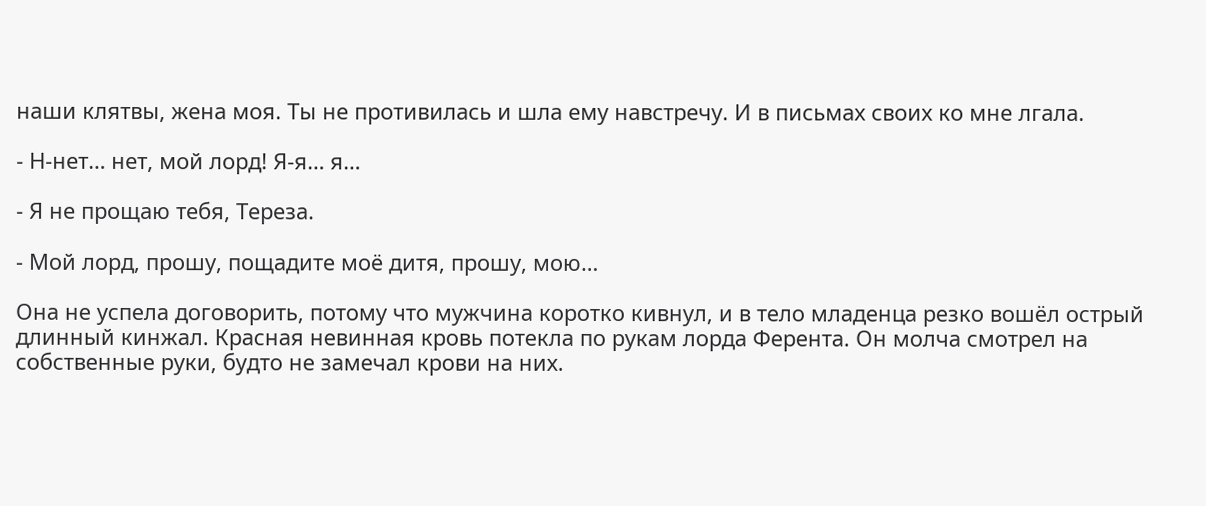наши клятвы, жена моя. Ты не противилась и шла ему навстречу. И в письмах своих ко мне лгала.

- Н-нет… нет, мой лорд! Я-я… я…

- Я не прощаю тебя, Тереза.

- Мой лорд, прошу, пощадите моё дитя, прошу, мою…

Она не успела договорить, потому что мужчина коротко кивнул, и в тело младенца резко вошёл острый длинный кинжал. Красная невинная кровь потекла по рукам лорда Ферента. Он молча смотрел на собственные руки, будто не замечал крови на них.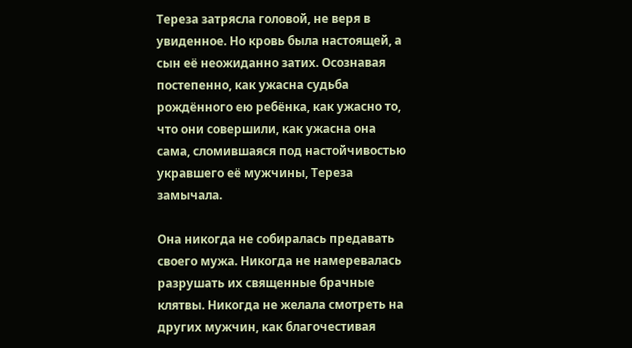Тереза затрясла головой, не веря в увиденное. Но кровь была настоящей, а сын её неожиданно затих. Осознавая постепенно, как ужасна судьба рождённого ею ребёнка, как ужасно то, что они совершили, как ужасна она сама, сломившаяся под настойчивостью укравшего её мужчины, Тереза замычала.

Она никогда не собиралась предавать своего мужа. Никогда не намеревалась разрушать их священные брачные клятвы. Никогда не желала смотреть на других мужчин, как благочестивая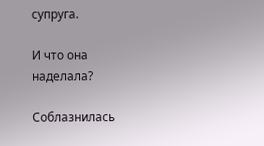супруга.

И что она наделала?

Соблазнилась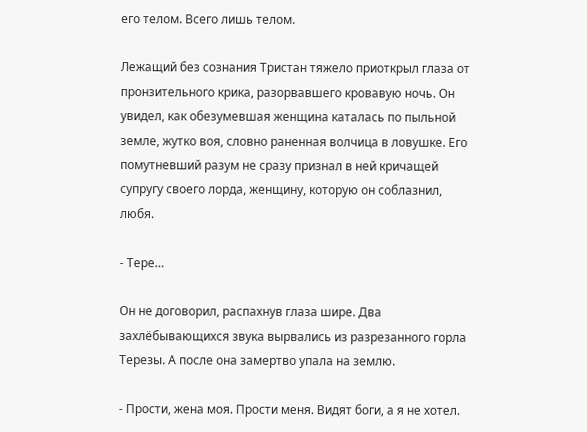его телом. Всего лишь телом.

Лежащий без сознания Тристан тяжело приоткрыл глаза от пронзительного крика, разорвавшего кровавую ночь. Он увидел, как обезумевшая женщина каталась по пыльной земле, жутко воя, словно раненная волчица в ловушке. Его помутневший разум не сразу признал в ней кричащей супругу своего лорда, женщину, которую он соблазнил, любя.

- Тере…

Он не договорил, распахнув глаза шире. Два захлёбывающихся звука вырвались из разрезанного горла Терезы. А после она замертво упала на землю.

- Прости, жена моя. Прости меня. Видят боги, а я не хотел.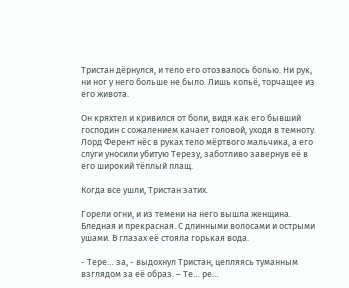Тристан дёрнулся, и тело его отозвалось болью. Ни рук, ни ног у него больше не было. Лишь копьё, торчащее из его живота.

Он кряхтел и кривился от боли, видя как его бывший господин с сожалением качает головой, уходя в темноту. Лорд Ферент нёс в руках тело мёртвого мальчика, а его слуги уносили убитую Терезу, заботливо завернув её в его широкий тёплый плащ.

Когда все ушли, Тристан затих.

Горели огни, и из темени на него вышла женщина. Бледная и прекрасная. С длинными волосами и острыми ушами. В глазах её стояла горькая вода.

- Тере… за, - выдохнул Тристан, цепляясь туманным взглядом за её образ. – Те… ре…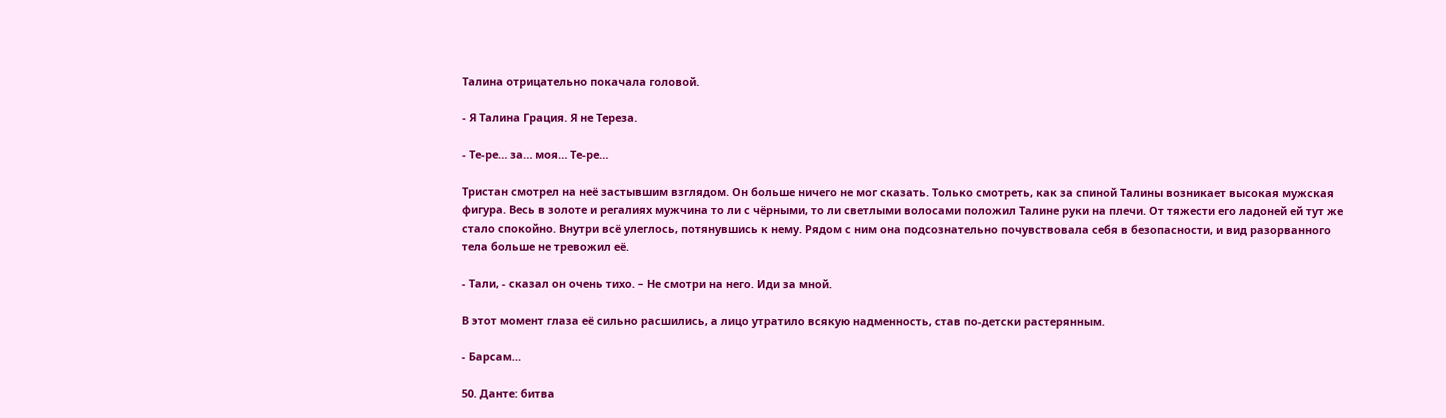Талина отрицательно покачала головой.

- Я Талина Грация. Я не Тереза.

- Те-ре… за… моя… Те-ре…

Тристан смотрел на неё застывшим взглядом. Он больше ничего не мог сказать. Только смотреть, как за спиной Талины возникает высокая мужская фигура. Весь в золоте и регалиях мужчина то ли с чёрными, то ли светлыми волосами положил Талине руки на плечи. От тяжести его ладоней ей тут же стало спокойно. Внутри всё улеглось, потянувшись к нему. Рядом с ним она подсознательно почувствовала себя в безопасности, и вид разорванного тела больше не тревожил её.

- Тали, - сказал он очень тихо. – Не смотри на него. Иди за мной.

В этот момент глаза её сильно расшились, а лицо утратило всякую надменность, став по-детски растерянным.

- Барсам…

50. Данте: битва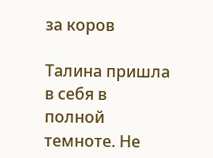за коров

Талина пришла в себя в полной темноте. Не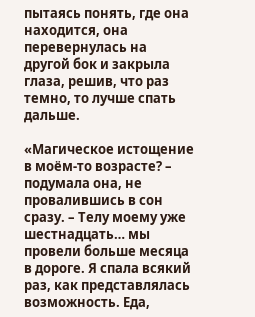пытаясь понять, где она находится, она перевернулась на другой бок и закрыла глаза, решив, что раз темно, то лучше спать дальше.

«Магическое истощение в моём-то возрасте? – подумала она, не провалившись в сон сразу. – Телу моему уже шестнадцать… мы провели больше месяца в дороге. Я спала всякий раз, как представлялась возможность. Еда,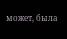может, была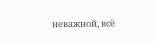неважной, всё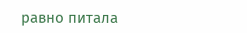равно питала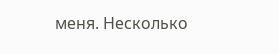меня. Несколько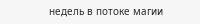недель в потоке магии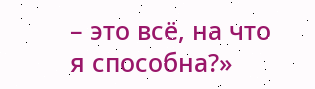– это всё, на что я способна?»